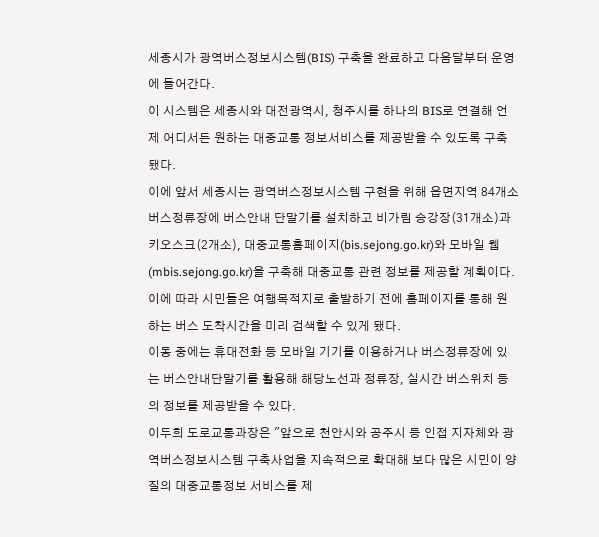세종시가 광역버스정보시스템(BIS) 구축을 완료하고 다음달부터 운영에 들어간다.
이 시스템은 세종시와 대전광역시, 청주시를 하나의 BIS로 연결해 언제 어디서든 원하는 대중교통 정보서비스를 제공받을 수 있도록 구축됐다.
이에 앞서 세종시는 광역버스정보시스템 구현을 위해 읍면지역 84개소 버스정류장에 버스안내 단말기를 설치하고 비가림 승강장(31개소)과 키오스크(2개소), 대중교통홈페이지(bis.sejong.go.kr)와 모바일 웹(mbis.sejong.go.kr)을 구축해 대중교통 관련 정보를 제공할 계획이다.
이에 따라 시민들은 여행목적지로 출발하기 전에 홈페이지를 통해 원하는 버스 도착시간을 미리 검색할 수 있게 됐다.
이동 중에는 휴대전화 등 모바일 기기를 이용하거나 버스정류장에 있는 버스안내단말기를 활용해 해당노선과 정류장, 실시간 버스위치 등의 정보를 제공받을 수 있다.
이두희 도로교통과장은 "앞으로 천안시와 공주시 등 인접 지자체와 광역버스정보시스템 구축사업을 지속적으로 확대해 보다 많은 시민이 양질의 대중교통정보 서비스를 제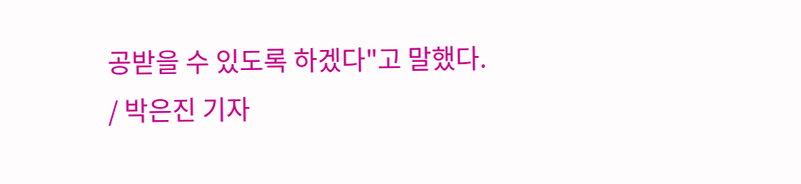공받을 수 있도록 하겠다"고 말했다.
/ 박은진 기자